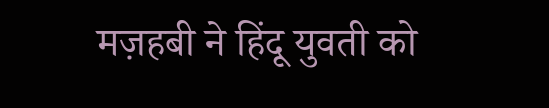मज़हबी ने हिंदू युवती को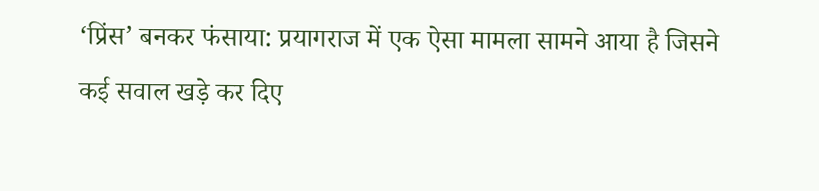‘प्रिंस’ बनकर फंसाया: प्रयागराज में एक ऐसा मामला सामने आया है जिसने कई सवाल खड़े कर दिए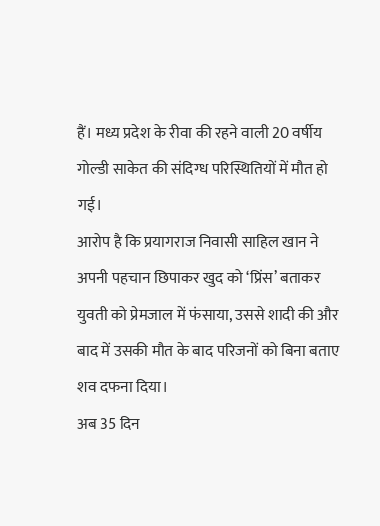हैं। मध्य प्रदेश के रीवा की रहने वाली 20 वर्षीय गोल्डी साकेत की संदिग्ध परिस्थितियों में मौत हो गई।
आरोप है कि प्रयागराज निवासी साहिल खान ने अपनी पहचान छिपाकर खुद को ‘प्रिंस’ बताकर युवती को प्रेमजाल में फंसाया, उससे शादी की और बाद में उसकी मौत के बाद परिजनों को बिना बताए शव दफना दिया।
अब 35 दिन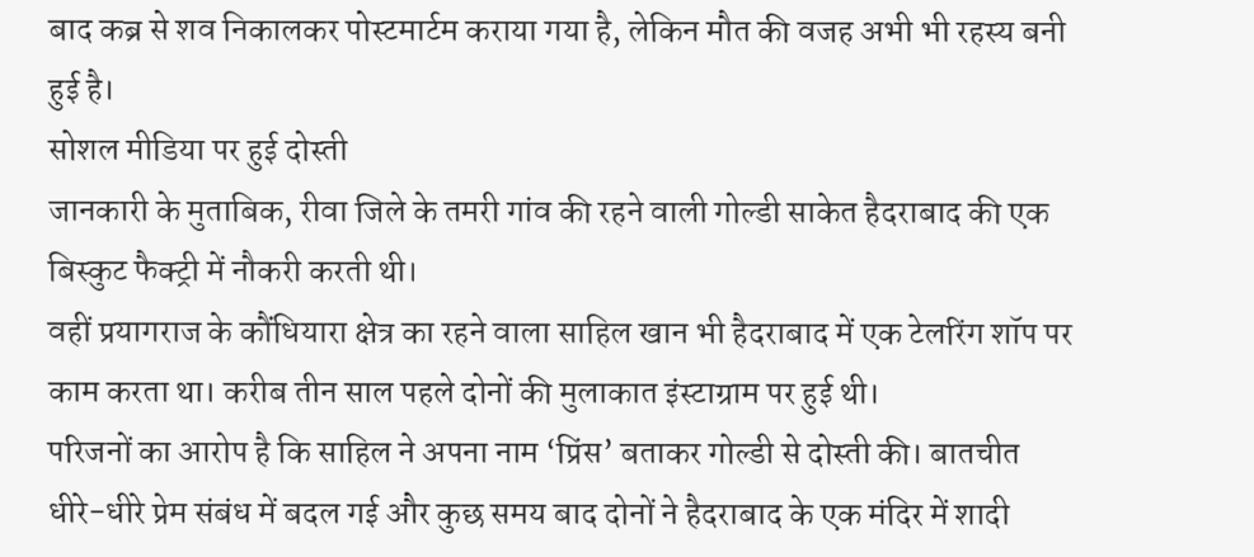बाद कब्र से शव निकालकर पोस्टमार्टम कराया गया है, लेकिन मौत की वजह अभी भी रहस्य बनी हुई है।
सोशल मीडिया पर हुई दोस्ती
जानकारी के मुताबिक, रीवा जिले के तमरी गांव की रहने वाली गोल्डी साकेत हैदराबाद की एक बिस्कुट फैक्ट्री में नौकरी करती थी।
वहीं प्रयागराज के कौंधियारा क्षेत्र का रहने वाला साहिल खान भी हैदराबाद में एक टेलरिंग शॉप पर काम करता था। करीब तीन साल पहले दोनों की मुलाकात इंस्टाग्राम पर हुई थी।
परिजनों का आरोप है कि साहिल ने अपना नाम ‘प्रिंस’ बताकर गोल्डी से दोस्ती की। बातचीत धीरे-धीरे प्रेम संबंध में बदल गई और कुछ समय बाद दोनों ने हैदराबाद के एक मंदिर में शादी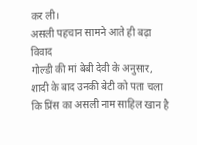कर ली।
असली पहचान सामने आते ही बढ़ा विवाद
गोल्डी की मां बेबी देवी के अनुसार, शादी के बाद उनकी बेटी को पता चला कि प्रिंस का असली नाम साहिल खान है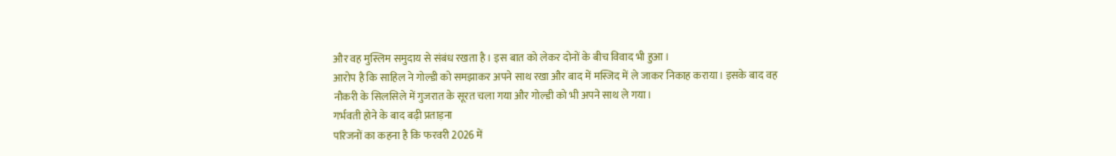और वह मुस्लिम समुदाय से संबंध रखता है। इस बात को लेकर दोनों के बीच विवाद भी हुआ।
आरोप है कि साहिल ने गोल्डी को समझाकर अपने साथ रखा और बाद में मस्जिद में ले जाकर निकाह कराया। इसके बाद वह नौकरी के सिलसिले में गुजरात के सूरत चला गया और गोल्डी को भी अपने साथ ले गया।
गर्भवती होने के बाद बढ़ी प्रताड़ना
परिजनों का कहना है कि फरवरी 2026 में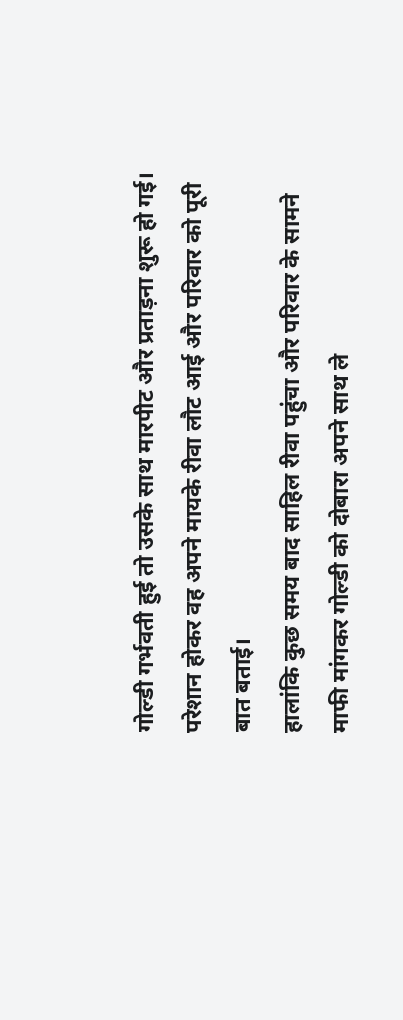गोल्डी गर्भवती हुई तो उसके साथ मारपीट और प्रताड़ना शुरू हो गई। परेशान होकर वह अपने मायके रीवा लौट आई और परिवार को पूरी बात बताई।
हालांकि कुछ समय बाद साहिल रीवा पहुंचा और परिवार के सामने माफी मांगकर गोल्डी को दोबारा अपने साथ ले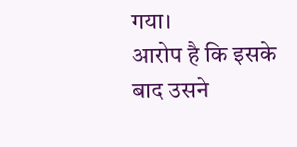गया।
आरोप है कि इसके बाद उसने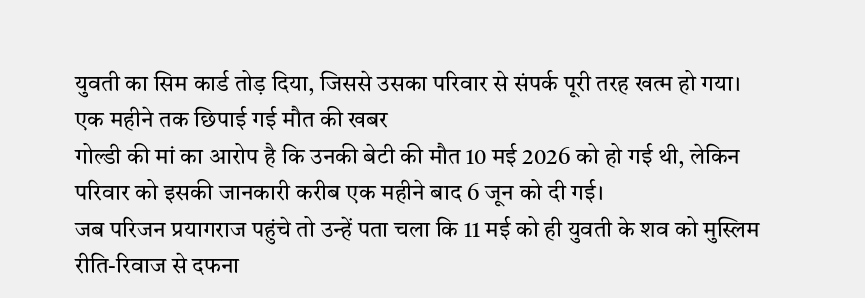युवती का सिम कार्ड तोड़ दिया, जिससे उसका परिवार से संपर्क पूरी तरह खत्म हो गया।
एक महीने तक छिपाई गई मौत की खबर
गोल्डी की मां का आरोप है कि उनकी बेटी की मौत 10 मई 2026 को हो गई थी, लेकिन परिवार को इसकी जानकारी करीब एक महीने बाद 6 जून को दी गई।
जब परिजन प्रयागराज पहुंचे तो उन्हें पता चला कि 11 मई को ही युवती के शव को मुस्लिम रीति-रिवाज से दफना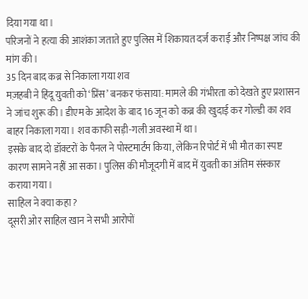दिया गया था।
परिजनों ने हत्या की आशंका जताते हुए पुलिस में शिकायत दर्ज कराई और निष्पक्ष जांच की मांग की।
35 दिन बाद कब्र से निकाला गया शव
मज़हबी ने हिंदू युवती को ‘प्रिंस’ बनकर फंसाया: मामले की गंभीरता को देखते हुए प्रशासन ने जांच शुरू की। डीएम के आदेश के बाद 16 जून को कब्र की खुदाई कर गोल्डी का शव बाहर निकाला गया। शव काफी सड़ी-गली अवस्था में था।
इसके बाद दो डॉक्टरों के पैनल ने पोस्टमार्टम किया, लेकिन रिपोर्ट में भी मौत का स्पष्ट कारण सामने नहीं आ सका। पुलिस की मौजूदगी में बाद में युवती का अंतिम संस्कार कराया गया।
साहिल ने क्या कहा?
दूसरी ओर साहिल खान ने सभी आरोपों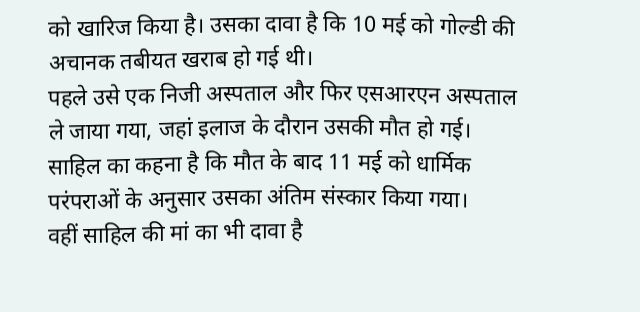को खारिज किया है। उसका दावा है कि 10 मई को गोल्डी की अचानक तबीयत खराब हो गई थी।
पहले उसे एक निजी अस्पताल और फिर एसआरएन अस्पताल ले जाया गया, जहां इलाज के दौरान उसकी मौत हो गई।
साहिल का कहना है कि मौत के बाद 11 मई को धार्मिक परंपराओं के अनुसार उसका अंतिम संस्कार किया गया।
वहीं साहिल की मां का भी दावा है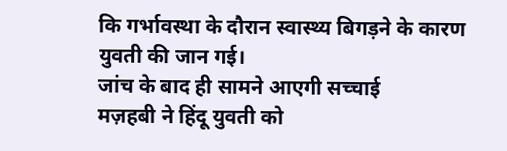कि गर्भावस्था के दौरान स्वास्थ्य बिगड़ने के कारण युवती की जान गई।
जांच के बाद ही सामने आएगी सच्चाई
मज़हबी ने हिंदू युवती को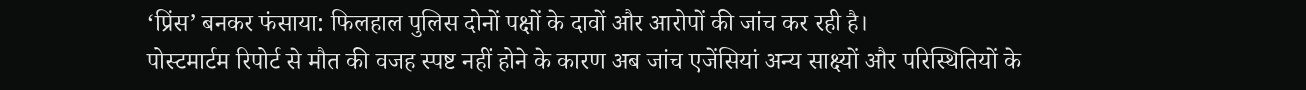‘प्रिंस’ बनकर फंसाया: फिलहाल पुलिस दोनों पक्षों के दावों और आरोपों की जांच कर रही है।
पोस्टमार्टम रिपोर्ट से मौत की वजह स्पष्ट नहीं होने के कारण अब जांच एजेंसियां अन्य साक्ष्यों और परिस्थितियों के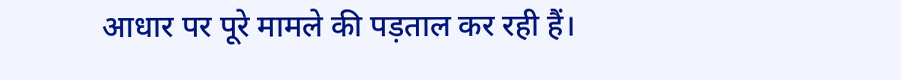आधार पर पूरे मामले की पड़ताल कर रही हैं।